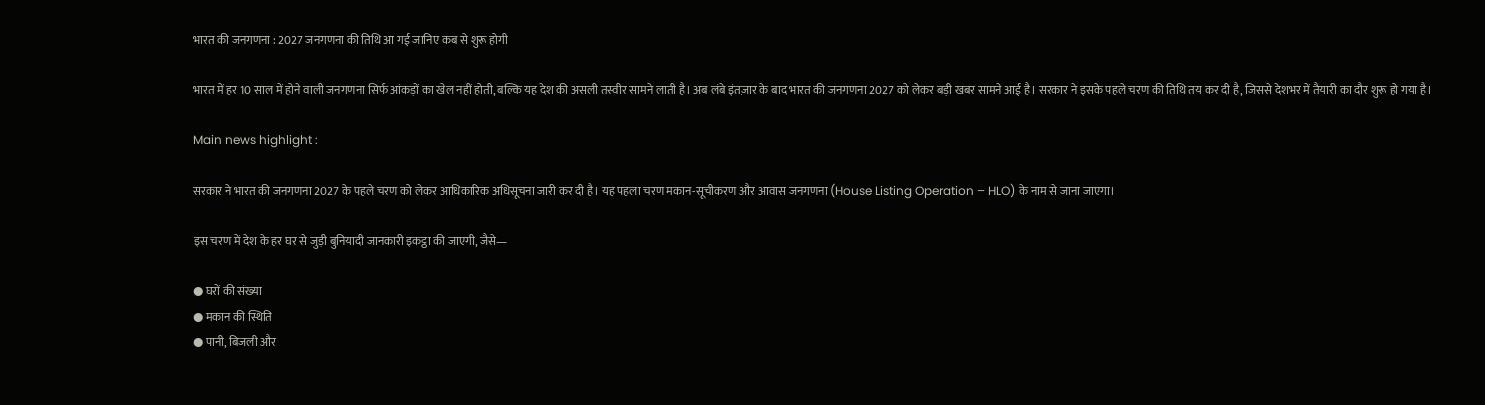भारत की जनगणना : 2027 जनगणना की तिथि आ गई जानिए कब से शुरू होगी

भारत में हर 10 साल में होने वाली जनगणना सिर्फ आंकड़ों का खेल नहीं होती, बल्कि यह देश की असली तस्वीर सामने लाती है। अब लंबे इंतज़ार के बाद भारत की जनगणना 2027 को लेकर बड़ी खबर सामने आई है। सरकार ने इसके पहले चरण की तिथि तय कर दी है, जिससे देशभर में तैयारी का दौर शुरू हो गया है।

Main news highlight :

सरकार ने भारत की जनगणना 2027 के पहले चरण को लेकर आधिकारिक अधिसूचना जारी कर दी है। यह पहला चरण मकान-सूचीकरण और आवास जनगणना (House Listing Operation – HLO) के नाम से जाना जाएगा।

इस चरण में देश के हर घर से जुड़ी बुनियादी जानकारी इकट्ठा की जाएगी, जैसे—

● घरों की संख्या
● मकान की स्थिति
● पानी, बिजली और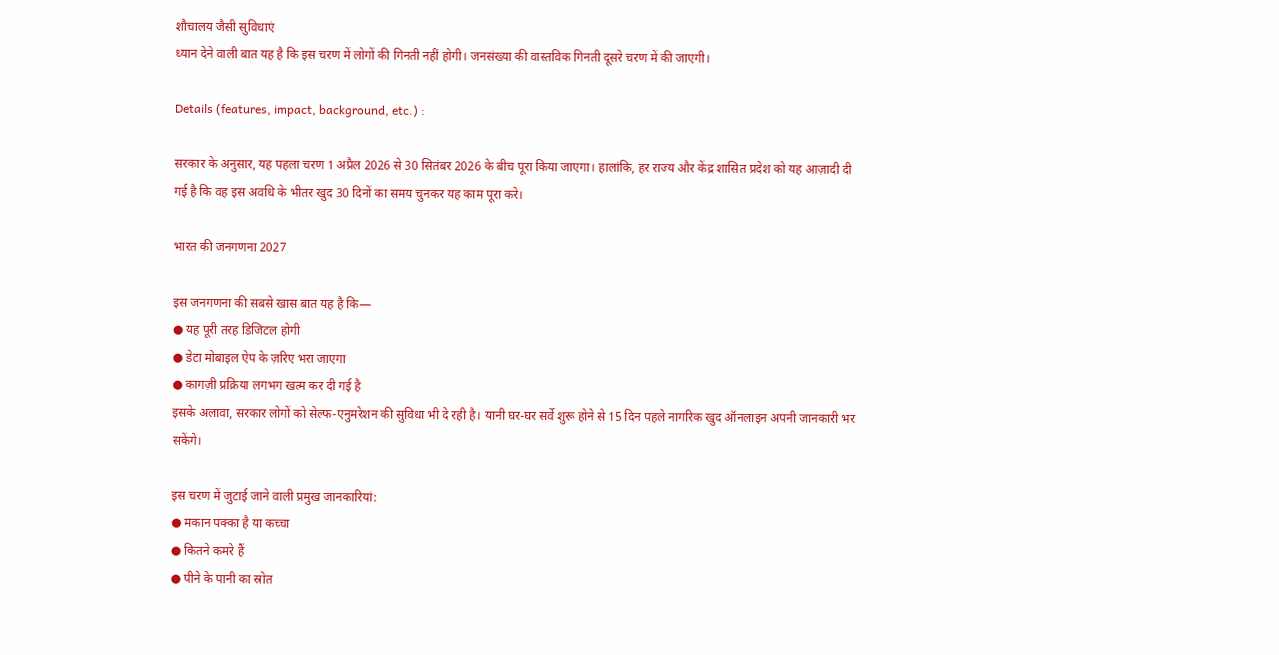शौचालय जैसी सुविधाएं
ध्यान देने वाली बात यह है कि इस चरण में लोगों की गिनती नहीं होगी। जनसंख्या की वास्तविक गिनती दूसरे चरण में की जाएगी।

Details (features, impact, background, etc.) :

सरकार के अनुसार, यह पहला चरण 1 अप्रैल 2026 से 30 सितंबर 2026 के बीच पूरा किया जाएगा। हालांकि, हर राज्य और केंद्र शासित प्रदेश को यह आज़ादी दी गई है कि वह इस अवधि के भीतर खुद 30 दिनों का समय चुनकर यह काम पूरा करे।

भारत की जनगणना 2027

इस जनगणना की सबसे खास बात यह है कि—
● यह पूरी तरह डिजिटल होगी
● डेटा मोबाइल ऐप के ज़रिए भरा जाएगा
● कागज़ी प्रक्रिया लगभग खत्म कर दी गई है
इसके अलावा, सरकार लोगों को सेल्फ-एनुमरेशन की सुविधा भी दे रही है। यानी घर-घर सर्वे शुरू होने से 15 दिन पहले नागरिक खुद ऑनलाइन अपनी जानकारी भर सकेंगे।

इस चरण में जुटाई जाने वाली प्रमुख जानकारियां:
● मकान पक्का है या कच्चा
● कितने कमरे हैं
● पीने के पानी का स्रोत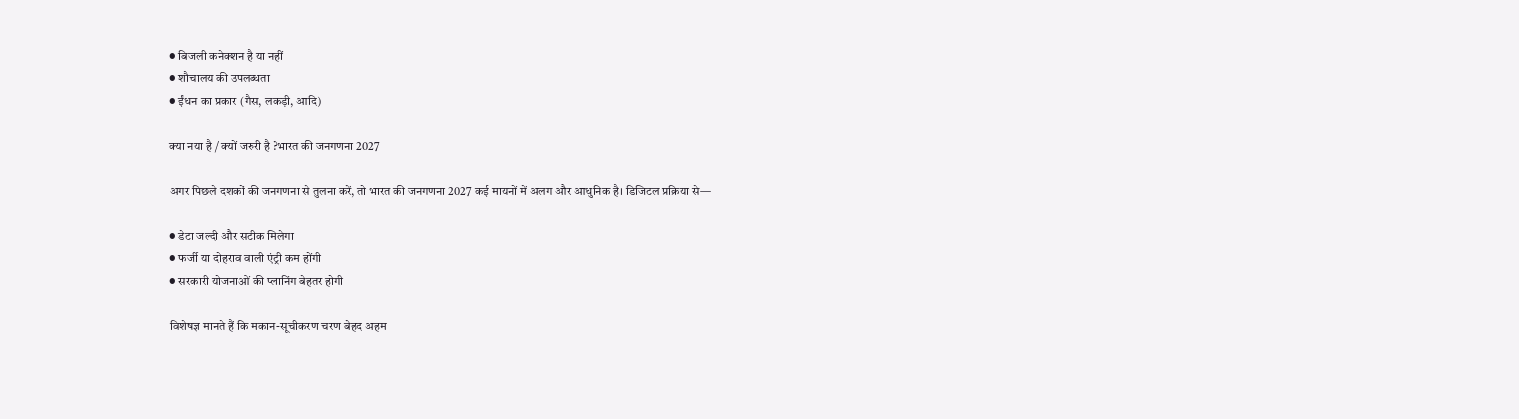● बिजली कनेक्शन है या नहीं
● शौचालय की उपलब्धता
● ईंधन का प्रकार (गैस, लकड़ी, आदि)

क्या नया है / क्यों जरुरी है ?भारत की जनगणना 2027

अगर पिछले दशकों की जनगणना से तुलना करें, तो भारत की जनगणना 2027 कई मायनों में अलग और आधुनिक है। डिजिटल प्रक्रिया से—

● डेटा जल्दी और सटीक मिलेगा
● फर्जी या दोहराव वाली एंट्री कम होंगी
● सरकारी योजनाओं की प्लानिंग बेहतर होगी

विशेषज्ञ मानते हैं कि मकान-सूचीकरण चरण बेहद अहम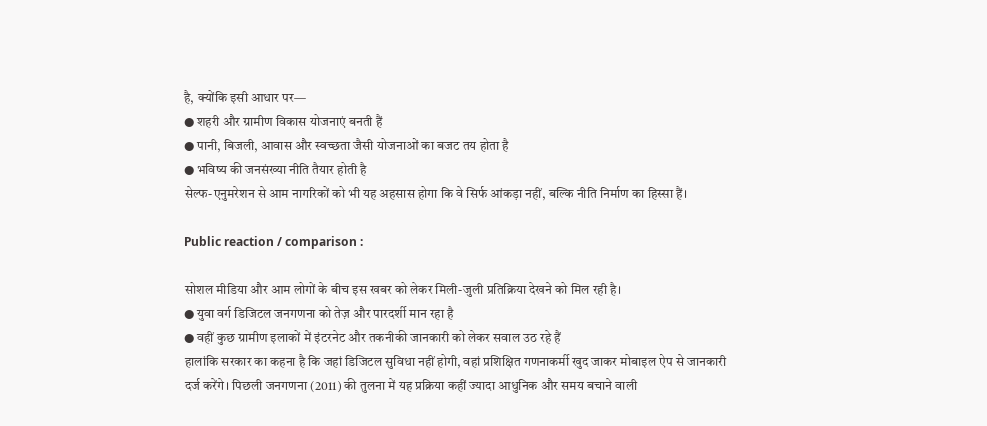है, क्योंकि इसी आधार पर—
● शहरी और ग्रामीण विकास योजनाएं बनती हैं
● पानी, बिजली, आवास और स्वच्छता जैसी योजनाओं का बजट तय होता है
● भविष्य की जनसंख्या नीति तैयार होती है
सेल्फ-एनुमरेशन से आम नागरिकों को भी यह अहसास होगा कि वे सिर्फ आंकड़ा नहीं, बल्कि नीति निर्माण का हिस्सा हैं।

Public reaction / comparison :

सोशल मीडिया और आम लोगों के बीच इस खबर को लेकर मिली-जुली प्रतिक्रिया देखने को मिल रही है।
● युवा वर्ग डिजिटल जनगणना को तेज़ और पारदर्शी मान रहा है
● वहीं कुछ ग्रामीण इलाकों में इंटरनेट और तकनीकी जानकारी को लेकर सवाल उठ रहे हैं
हालांकि सरकार का कहना है कि जहां डिजिटल सुविधा नहीं होगी, वहां प्रशिक्षित गणनाकर्मी खुद जाकर मोबाइल ऐप से जानकारी दर्ज करेंगे। पिछली जनगणना (2011) की तुलना में यह प्रक्रिया कहीं ज्यादा आधुनिक और समय बचाने वाली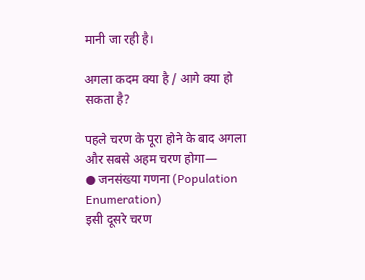मानी जा रही है।

अगला कदम क्या है / आगे क्या हो सकता है?

पहले चरण के पूरा होने के बाद अगला और सबसे अहम चरण होगा—
● जनसंख्या गणना (Population Enumeration)
इसी दूसरे चरण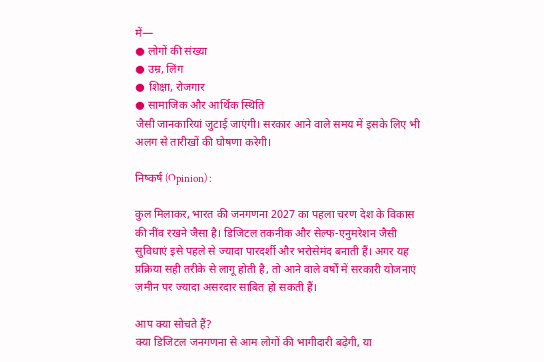में—
● लोगों की संख्या
● उम्र, लिंग
● शिक्षा, रोजगार
● सामाजिक और आर्थिक स्थिति
जैसी जानकारियां जुटाई जाएंगी। सरकार आने वाले समय में इसके लिए भी अलग से तारीखों की घोषणा करेगी।

निष्कर्ष (Opinion) :

कुल मिलाकर, भारत की जनगणना 2027 का पहला चरण देश के विकास की नींव रखने जैसा है। डिजिटल तकनीक और सेल्फ-एनुमरेशन जैसी सुविधाएं इसे पहले से ज्यादा पारदर्शी और भरोसेमंद बनाती हैं। अगर यह प्रक्रिया सही तरीके से लागू होती है, तो आने वाले वर्षों में सरकारी योजनाएं ज़मीन पर ज्यादा असरदार साबित हो सकती हैं।

आप क्या सोचते हैं?
क्या डिजिटल जनगणना से आम लोगों की भागीदारी बढ़ेगी, या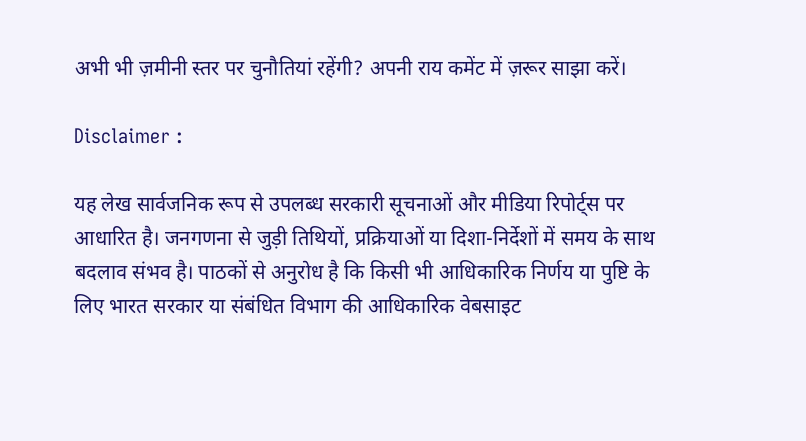अभी भी ज़मीनी स्तर पर चुनौतियां रहेंगी? अपनी राय कमेंट में ज़रूर साझा करें।

Disclaimer :

यह लेख सार्वजनिक रूप से उपलब्ध सरकारी सूचनाओं और मीडिया रिपोर्ट्स पर आधारित है। जनगणना से जुड़ी तिथियों, प्रक्रियाओं या दिशा-निर्देशों में समय के साथ बदलाव संभव है। पाठकों से अनुरोध है कि किसी भी आधिकारिक निर्णय या पुष्टि के लिए भारत सरकार या संबंधित विभाग की आधिकारिक वेबसाइट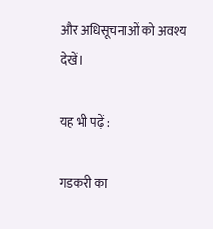और अधिसूचनाओं को अवश्य देखें।

यह भी पढ़ें :

गडकरी का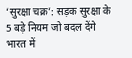‘सुरक्षा चक्र’: सड़क सुरक्षा के 5 बड़े नियम जो बदल देंगे भारत में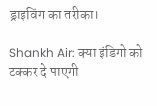ड्राइविंग का तरीका।

Shankh Air: क्या इंडिगो को टक्कर दे पाएगी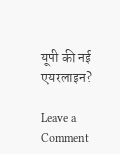यूपी की नई एयरलाइन?

Leave a Comment